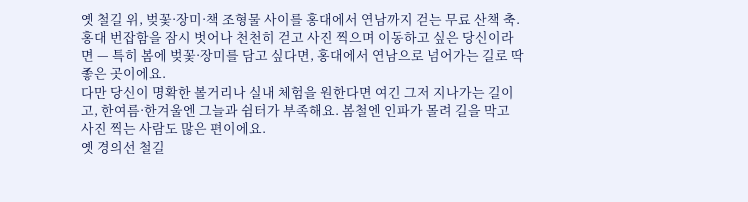옛 철길 위, 벚꽃·장미·책 조형물 사이를 홍대에서 연남까지 걷는 무료 산책 축.
홍대 번잡함을 잠시 벗어나 천천히 걷고 사진 찍으며 이동하고 싶은 당신이라면 — 특히 봄에 벚꽃·장미를 담고 싶다면, 홍대에서 연남으로 넘어가는 길로 딱 좋은 곳이에요.
다만 당신이 명확한 볼거리나 실내 체험을 원한다면 여긴 그저 지나가는 길이고, 한여름·한겨울엔 그늘과 쉼터가 부족해요. 봄철엔 인파가 몰려 길을 막고 사진 찍는 사람도 많은 편이에요.
옛 경의선 철길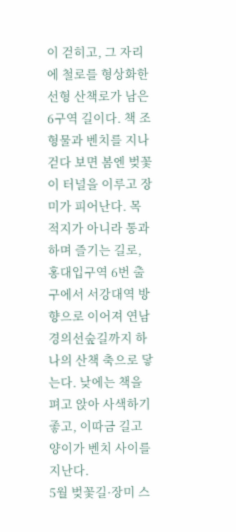이 걷히고, 그 자리에 철로를 형상화한 선형 산책로가 남은 6구역 길이다. 책 조형물과 벤치를 지나 걷다 보면 봄엔 벚꽃이 터널을 이루고 장미가 피어난다. 목적지가 아니라 통과하며 즐기는 길로, 홍대입구역 6번 출구에서 서강대역 방향으로 이어져 연남 경의선숲길까지 하나의 산책 축으로 닿는다. 낮에는 책을 펴고 앉아 사색하기 좋고, 이따금 길고양이가 벤치 사이를 지난다.
5월 벚꽃길·장미 스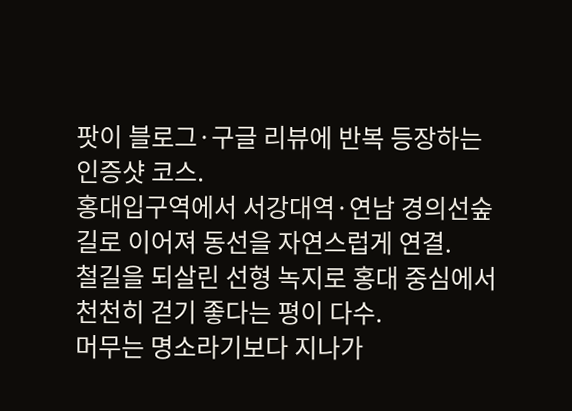팟이 블로그·구글 리뷰에 반복 등장하는 인증샷 코스.
홍대입구역에서 서강대역·연남 경의선숲길로 이어져 동선을 자연스럽게 연결.
철길을 되살린 선형 녹지로 홍대 중심에서 천천히 걷기 좋다는 평이 다수.
머무는 명소라기보다 지나가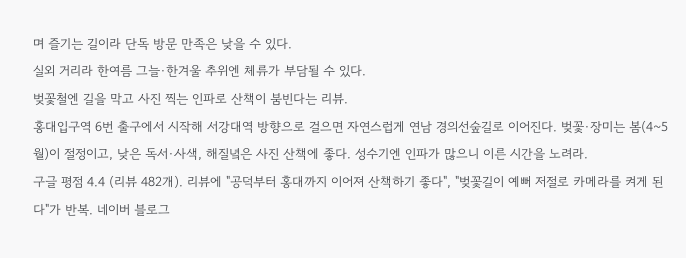며 즐기는 길이라 단독 방문 만족은 낮을 수 있다.
실외 거리라 한여름 그늘·한겨울 추위엔 체류가 부담될 수 있다.
벚꽃철엔 길을 막고 사진 찍는 인파로 산책이 붐빈다는 리뷰.
홍대입구역 6번 출구에서 시작해 서강대역 방향으로 걸으면 자연스럽게 연남 경의선숲길로 이어진다. 벚꽃·장미는 봄(4~5월)이 절정이고, 낮은 독서·사색, 해질녘은 사진 산책에 좋다. 성수기엔 인파가 많으니 이른 시간을 노려라.
구글 평점 4.4 (리뷰 482개). 리뷰에 "공덕부터 홍대까지 이어져 산책하기 좋다", "벚꽃길이 예뻐 저절로 카메라를 켜게 된다"가 반복. 네이버 블로그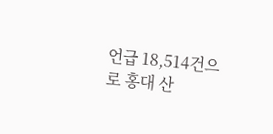언급 18,514건으로 홍대 산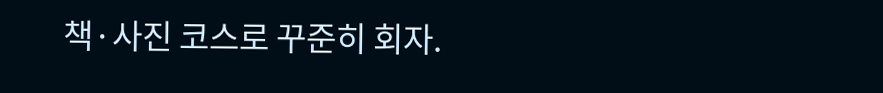책·사진 코스로 꾸준히 회자.